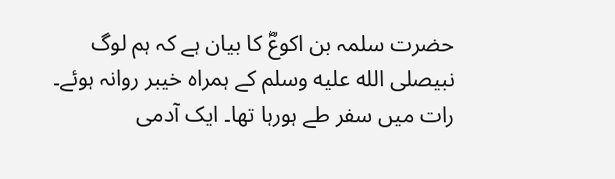حضرت سلمہ بن اکوعؓ کا بیان ہے کہ ہم لوگ نبیصلى الله عليه وسلم کے ہمراہ خیبر روانہ ہوئے۔ رات میں سفر طے ہورہا تھا۔ ایک آدمی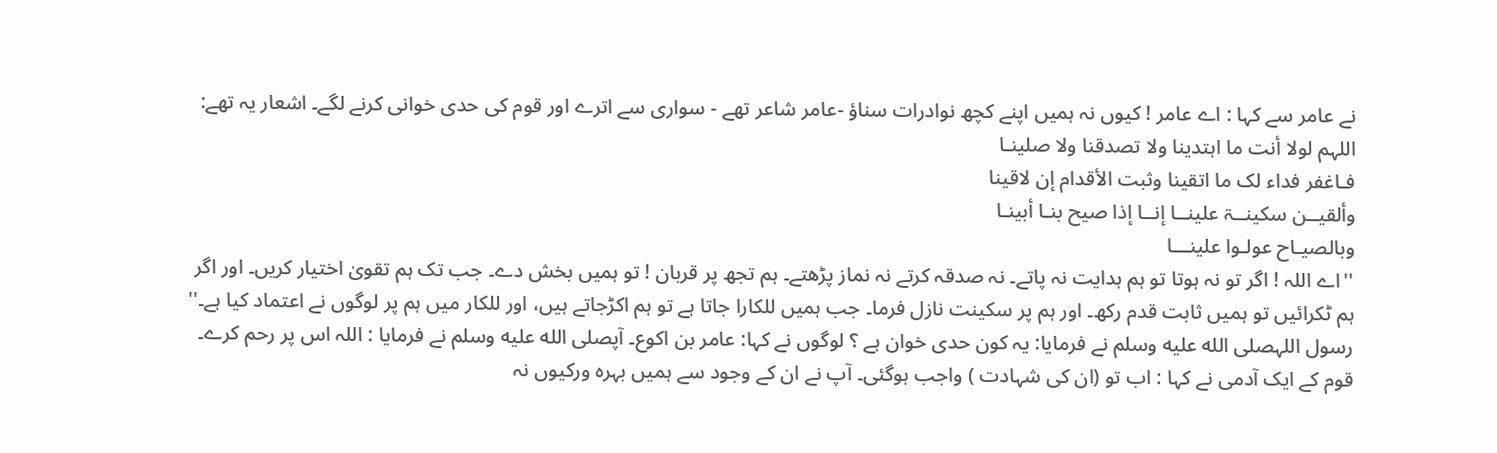نے عامر سے کہا : اے عامر ! کیوں نہ ہمیں اپنے کچھ نوادرات سناؤ -عامر شاعر تھے - سواری سے اترے اور قوم کی حدی خوانی کرنے لگے۔ اشعار یہ تھے:
اللہم لولا أنت ما اہتدینا ولا تصدقنا ولا صلینـا
فـاغفر فداء لک ما اتقینا وثبت الأقدام إن لاقینا
وألقیــن سکینــۃ علینــا إنــا إذا صیح بنـا أبینـا
وبالصیـاح عولـوا علینـــا
''اے اللہ ! اگر تو نہ ہوتا تو ہم ہدایت نہ پاتے۔ نہ صدقہ کرتے نہ نماز پڑھتے۔ ہم تجھ پر قربان ! تو ہمیں بخش دے۔ جب تک ہم تقویٰ اختیار کریں۔ اور اگر ہم ٹکرائیں تو ہمیں ثابت قدم رکھ۔ اور ہم پر سکینت نازل فرما۔ جب ہمیں للکارا جاتا ہے تو ہم اکڑجاتے ہیں، اور للکار میں ہم پر لوگوں نے اعتماد کیا ہے۔''
رسول اللہصلى الله عليه وسلم نے فرمایا: یہ کون حدی خوان ہے ؟ لوگوں نے کہا: عامر بن اکوع۔ آپصلى الله عليه وسلم نے فرمایا : اللہ اس پر رحم کرے۔ قوم کے ایک آدمی نے کہا : اب تو (ان کی شہادت ) واجب ہوگئی۔ آپ نے ان کے وجود سے ہمیں بہرہ ورکیوں نہ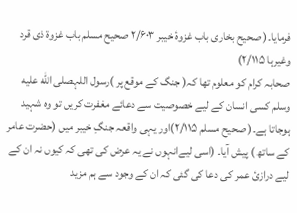فرمایا۔( صحیح بخاری باب غزوۂ خیبر ۲/۶۰۳ صحیح مسلم باب غزوۃ ذی قرد وغیرہا ۲/۱۱۵)
صحابہ کرام کو معلوم تھا کہ( جنگ کے موقع پر )رسول اللہصلى الله عليه وسلم کسی انسان کے لیے خصوصیت سے دعائے مغفرت کریں تو وہ شہید ہوجاتا ہے۔( صحیح مسلم ۲/۱۱۵)اور یہی واقعہ جنگِ خیبر میں (حضرت عامر کے ساتھ ) پیش آیا۔ (اسی لیےانہوں نے یہ عرض کی تھی کہ کیوں نہ ان کے لیے درازیٔ عمر کی دعا کی گئی کہ ان کے وجود سے ہم مزید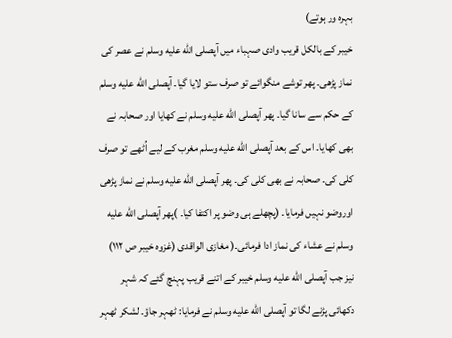بہرہ ور ہوتے)
خیبر کے بالکل قریب وادی صہباء میں آپصلى الله عليه وسلم نے عصر کی نماز پڑھی۔ پھر توشے منگوائے تو صرف ستو لایا گیا۔ آپصلى الله عليه وسلم کے حکم سے سانا گیا۔ پھر آپصلى الله عليه وسلم نے کھایا اور صحابہ نے بھی کھایا۔ اس کے بعد آپصلى الله عليه وسلم مغرب کے لیے اُٹھے تو صرف کلی کی۔ صحابہ نے بھی کلی کی۔ پھر آپصلى الله عليه وسلم نے نماز پڑھی اوروضو نہیں فرمایا۔ (پچھلے ہی وضو پر اکتفا کیا۔ )پھر آپصلى الله عليه وسلم نے عشاء کی نماز ادا فرمائی۔( مغازی الواقدی (غزوہ خیبر ص ۱۱۲)
نیز جب آپصلى الله عليه وسلم خیبر کے اتنے قریب پہنچ گئے کہ شہر دکھائی پڑنے لگا تو آپصلى الله عليه وسلم نے فرمایا: ٹھہر جاؤ۔ لشکر ٹھہر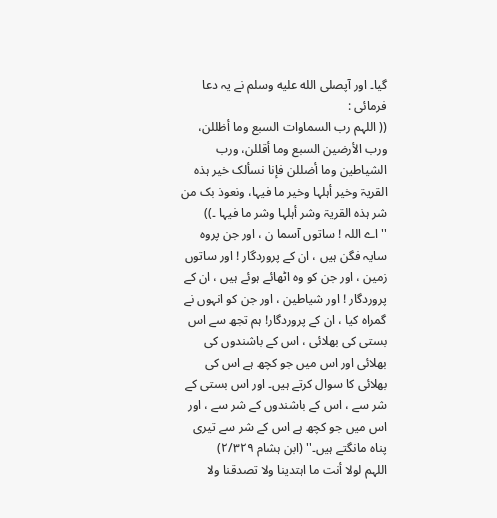گیا۔ اور آپصلى الله عليه وسلم نے یہ دعا فرمائی :
(( اللہم رب السماوات السبع وما أظللن، ورب الأرضین السبع وما أقللن، ورب الشیاطین وما أضللن فإنا نسألک خیر ہذہ القریۃ وخیر أہلہا وخیر ما فیہا، ونعوذ بک من شر ہذہ القریۃ وشر أہلہا وشر ما فیہا ۔))
''اے اللہ ! ساتوں آسما ن ، اور جن پروہ سایہ فگن ہیں ، ان کے پروردگار ! اور ساتوں زمین ، اور جن کو وہ اٹھائے ہوئے ہیں ، ان کے پروردگار ! اور شیاطین ، اور جن کو انہوں نے گمراہ کیا ، ان کے پروردگار! ہم تجھ سے اس بستی کی بھلائی ، اس کے باشندوں کی بھلائی اور اس میں جو کچھ ہے اس کی بھلائی کا سوال کرتے ہیں۔ اور اس بستی کے شر سے ، اس کے باشندوں کے شر سے ، اور اس میں جو کچھ ہے اس کے شر سے تیری پناہ مانگتے ہیں۔'' (ابن ہشام ۲/۳۲۹)
اللہم لولا أنت ما اہتدینا ولا تصدقنا ولا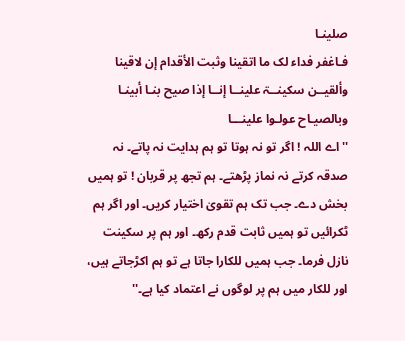صلینـا
فـاغفر فداء لک ما اتقینا وثبت الأقدام إن لاقینا
وألقیــن سکینــۃ علینــا إنــا إذا صیح بنـا أبینـا
وبالصیـاح عولـوا علینـــا
''اے اللہ ! اگر تو نہ ہوتا تو ہم ہدایت نہ پاتے۔ نہ صدقہ کرتے نہ نماز پڑھتے۔ ہم تجھ پر قربان ! تو ہمیں بخش دے۔ جب تک ہم تقویٰ اختیار کریں۔ اور اگر ہم ٹکرائیں تو ہمیں ثابت قدم رکھ۔ اور ہم پر سکینت نازل فرما۔ جب ہمیں للکارا جاتا ہے تو ہم اکڑجاتے ہیں، اور للکار میں ہم پر لوگوں نے اعتماد کیا ہے۔''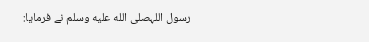رسول اللہصلى الله عليه وسلم نے فرمایا: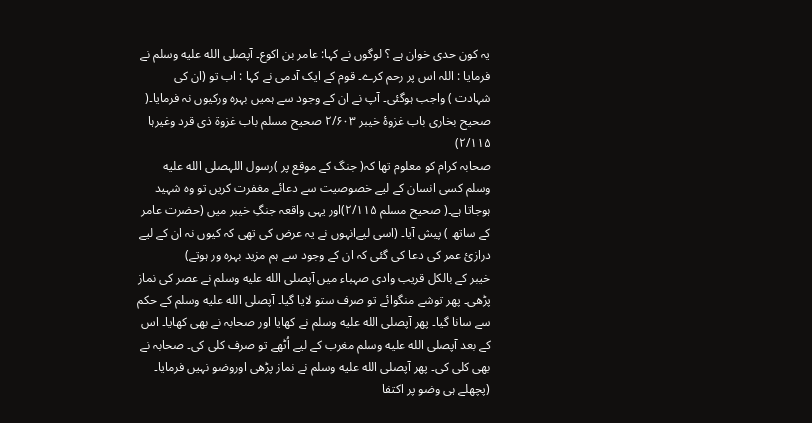یہ کون حدی خوان ہے ؟ لوگوں نے کہا: عامر بن اکوع۔ آپصلى الله عليه وسلم نے فرمایا : اللہ اس پر رحم کرے۔ قوم کے ایک آدمی نے کہا : اب تو (ان کی شہادت ) واجب ہوگئی۔ آپ نے ان کے وجود سے ہمیں بہرہ ورکیوں نہ فرمایا۔( صحیح بخاری باب غزوۂ خیبر ۲/۶۰۳ صحیح مسلم باب غزوۃ ذی قرد وغیرہا ۲/۱۱۵)
صحابہ کرام کو معلوم تھا کہ( جنگ کے موقع پر )رسول اللہصلى الله عليه وسلم کسی انسان کے لیے خصوصیت سے دعائے مغفرت کریں تو وہ شہید ہوجاتا ہے۔( صحیح مسلم ۲/۱۱۵)اور یہی واقعہ جنگِ خیبر میں (حضرت عامر کے ساتھ ) پیش آیا۔ (اسی لیےانہوں نے یہ عرض کی تھی کہ کیوں نہ ان کے لیے درازیٔ عمر کی دعا کی گئی کہ ان کے وجود سے ہم مزید بہرہ ور ہوتے)
خیبر کے بالکل قریب وادی صہباء میں آپصلى الله عليه وسلم نے عصر کی نماز پڑھی۔ پھر توشے منگوائے تو صرف ستو لایا گیا۔ آپصلى الله عليه وسلم کے حکم سے سانا گیا۔ پھر آپصلى الله عليه وسلم نے کھایا اور صحابہ نے بھی کھایا۔ اس کے بعد آپصلى الله عليه وسلم مغرب کے لیے اُٹھے تو صرف کلی کی۔ صحابہ نے بھی کلی کی۔ پھر آپصلى الله عليه وسلم نے نماز پڑھی اوروضو نہیں فرمایا۔ (پچھلے ہی وضو پر اکتفا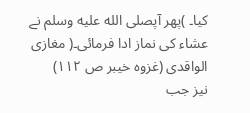کیا۔ )پھر آپصلى الله عليه وسلم نے عشاء کی نماز ادا فرمائی۔( مغازی الواقدی (غزوہ خیبر ص ۱۱۲)
نیز جب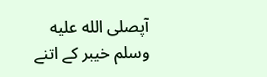آپصلى الله عليه وسلم خیبر کے اتنے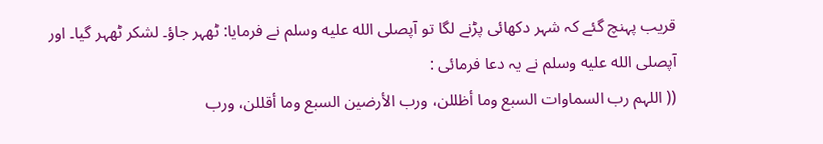قریب پہنچ گئے کہ شہر دکھائی پڑنے لگا تو آپصلى الله عليه وسلم نے فرمایا: ٹھہر جاؤ۔ لشکر ٹھہر گیا۔ اور آپصلى الله عليه وسلم نے یہ دعا فرمائی :
(( اللہم رب السماوات السبع وما أظللن، ورب الأرضین السبع وما أقللن، ورب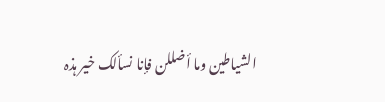الشیاطین وما أضللن فإنا نسألک خیر ہذہ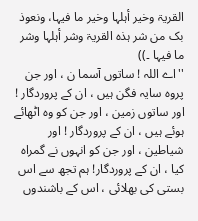القریۃ وخیر أہلہا وخیر ما فیہا، ونعوذ بک من شر ہذہ القریۃ وشر أہلہا وشر ما فیہا ۔))
''اے اللہ ! ساتوں آسما ن ، اور جن پروہ سایہ فگن ہیں ، ان کے پروردگار ! اور ساتوں زمین ، اور جن کو وہ اٹھائے ہوئے ہیں ، ان کے پروردگار ! اور شیاطین ، اور جن کو انہوں نے گمراہ کیا ، ان کے پروردگار! ہم تجھ سے اس بستی کی بھلائی ، اس کے باشندوں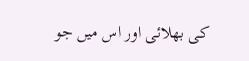کی بھلائی اور اس میں جو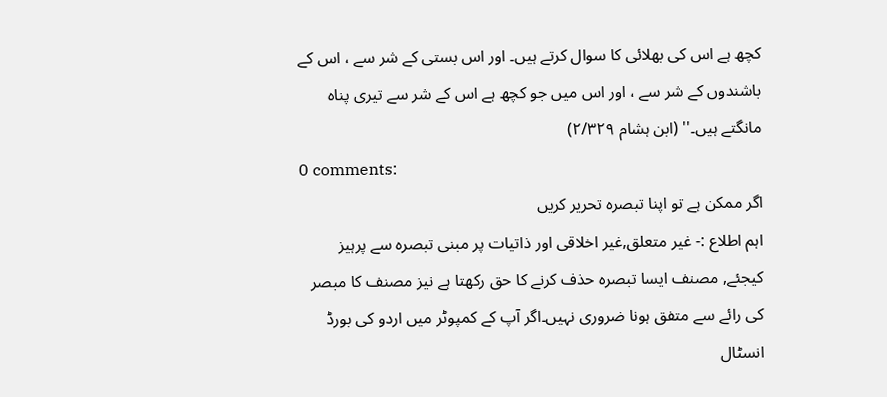کچھ ہے اس کی بھلائی کا سوال کرتے ہیں۔ اور اس بستی کے شر سے ، اس کے باشندوں کے شر سے ، اور اس میں جو کچھ ہے اس کے شر سے تیری پناہ مانگتے ہیں۔'' (ابن ہشام ۲/۳۲۹)
0 comments:
اگر ممکن ہے تو اپنا تبصرہ تحریر کریں
اہم اطلاع :- غیر متعلق,غیر اخلاقی اور ذاتیات پر مبنی تبصرہ سے پرہیز کیجئے, مصنف ایسا تبصرہ حذف کرنے کا حق رکھتا ہے نیز مصنف کا مبصر کی رائے سے متفق ہونا ضروری نہیں۔اگر آپ کے کمپوٹر میں اردو کی بورڈ انسٹال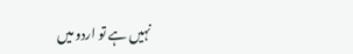نہیں ہے تو اردو میں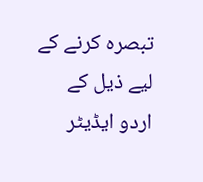تبصرہ کرنے کے لیے ذیل کے اردو ایڈیٹر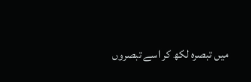میں تبصرہ لکھ کر اسے تبصروں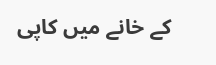کے خانے میں کاپی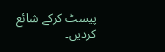پیسٹ کرکے شائع کردیں۔